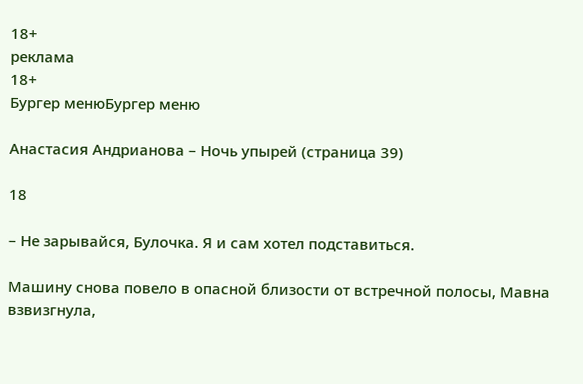18+
реклама
18+
Бургер менюБургер меню

Анастасия Андрианова – Ночь упырей (страница 39)

18

– Не зарывайся, Булочка. Я и сам хотел подставиться.

Машину снова повело в опасной близости от встречной полосы, Мавна взвизгнула,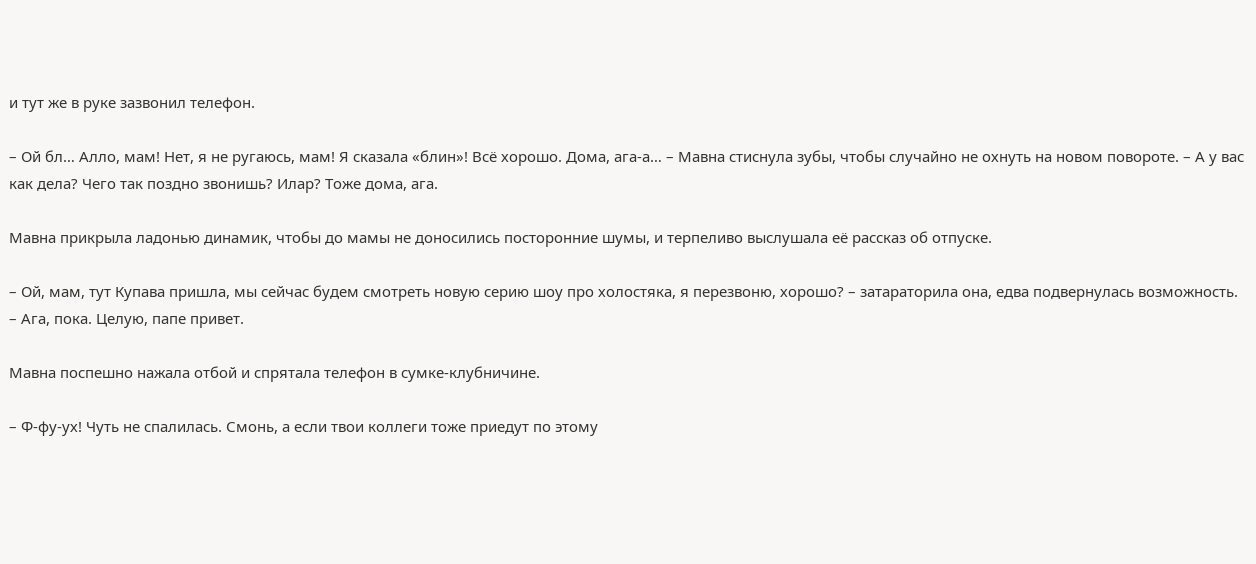и тут же в руке зазвонил телефон.

– Ой бл… Алло, мам! Нет, я не ругаюсь, мам! Я сказала «блин»! Всё хорошо. Дома, ага-а… – Мавна стиснула зубы, чтобы случайно не охнуть на новом повороте. – А у вас как дела? Чего так поздно звонишь? Илар? Тоже дома, ага.

Мавна прикрыла ладонью динамик, чтобы до мамы не доносились посторонние шумы, и терпеливо выслушала её рассказ об отпуске.

– Ой, мам, тут Купава пришла, мы сейчас будем смотреть новую серию шоу про холостяка, я перезвоню, хорошо? – затараторила она, едва подвернулась возможность. – Ага, пока. Целую, папе привет.

Мавна поспешно нажала отбой и спрятала телефон в сумке-клубничине.

– Ф-фу-ух! Чуть не спалилась. Смонь, а если твои коллеги тоже приедут по этому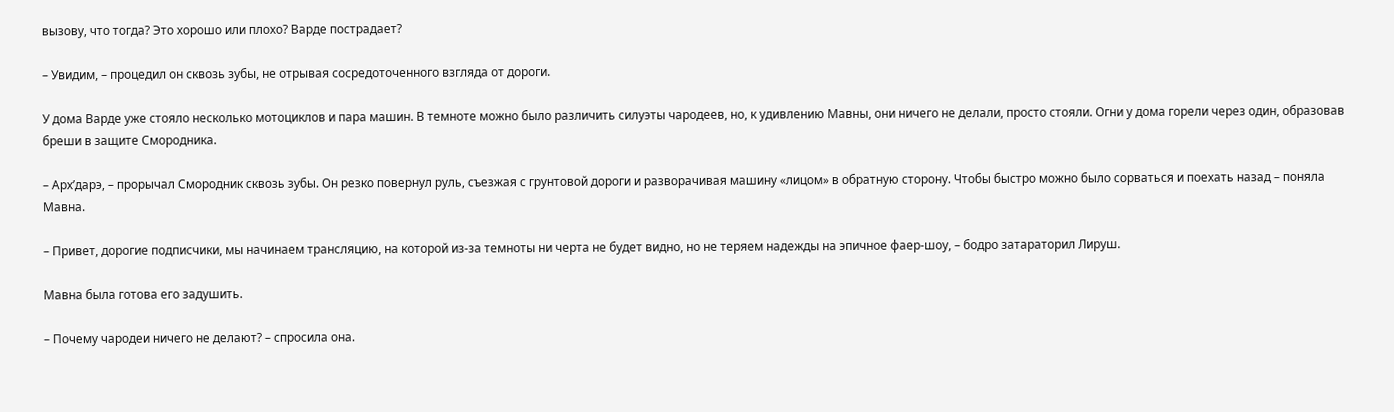вызову, что тогда? Это хорошо или плохо? Варде пострадает?

– Увидим, – процедил он сквозь зубы, не отрывая сосредоточенного взгляда от дороги.

У дома Варде уже стояло несколько мотоциклов и пара машин. В темноте можно было различить силуэты чародеев, но, к удивлению Мавны, они ничего не делали, просто стояли. Огни у дома горели через один, образовав бреши в защите Смородника.

– Арх’дарэ, – прорычал Смородник сквозь зубы. Он резко повернул руль, съезжая с грунтовой дороги и разворачивая машину «лицом» в обратную сторону. Чтобы быстро можно было сорваться и поехать назад – поняла Мавна.

– Привет, дорогие подписчики, мы начинаем трансляцию, на которой из-за темноты ни черта не будет видно, но не теряем надежды на эпичное фаер-шоу, – бодро затараторил Лируш.

Мавна была готова его задушить.

– Почему чародеи ничего не делают? – спросила она.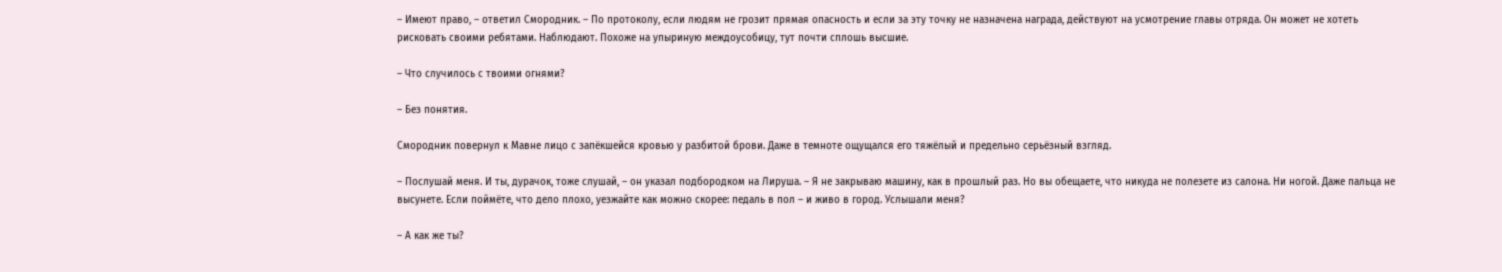– Имеют право, – ответил Смородник. – По протоколу, если людям не грозит прямая опасность и если за эту точку не назначена награда, действуют на усмотрение главы отряда. Он может не хотеть рисковать своими ребятами. Наблюдают. Похоже на упыриную междоусобицу, тут почти сплошь высшие.

– Что случилось с твоими огнями?

– Без понятия.

Смородник повернул к Мавне лицо с запёкшейся кровью у разбитой брови. Даже в темноте ощущался его тяжёлый и предельно серьёзный взгляд.

– Послушай меня. И ты, дурачок, тоже слушай, – он указал подбородком на Лируша. – Я не закрываю машину, как в прошлый раз. Но вы обещаете, что никуда не полезете из салона. Ни ногой. Даже пальца не высунете. Если поймёте, что дело плохо, уезжайте как можно скорее: педаль в пол – и живо в город. Услышали меня?

– А как же ты?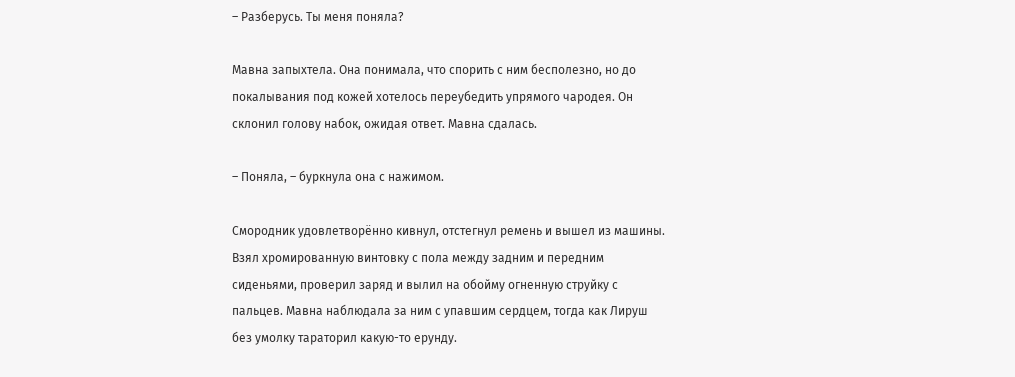– Разберусь. Ты меня поняла?

Мавна запыхтела. Она понимала, что спорить с ним бесполезно, но до покалывания под кожей хотелось переубедить упрямого чародея. Он склонил голову набок, ожидая ответ. Мавна сдалась.

– Поняла, – буркнула она с нажимом.

Смородник удовлетворённо кивнул, отстегнул ремень и вышел из машины. Взял хромированную винтовку с пола между задним и передним сиденьями, проверил заряд и вылил на обойму огненную струйку с пальцев. Мавна наблюдала за ним с упавшим сердцем, тогда как Лируш без умолку тараторил какую-то ерунду.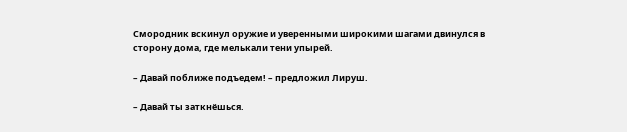Смородник вскинул оружие и уверенными широкими шагами двинулся в сторону дома, где мелькали тени упырей.

– Давай поближе подъедем! – предложил Лируш.

– Давай ты заткнёшься.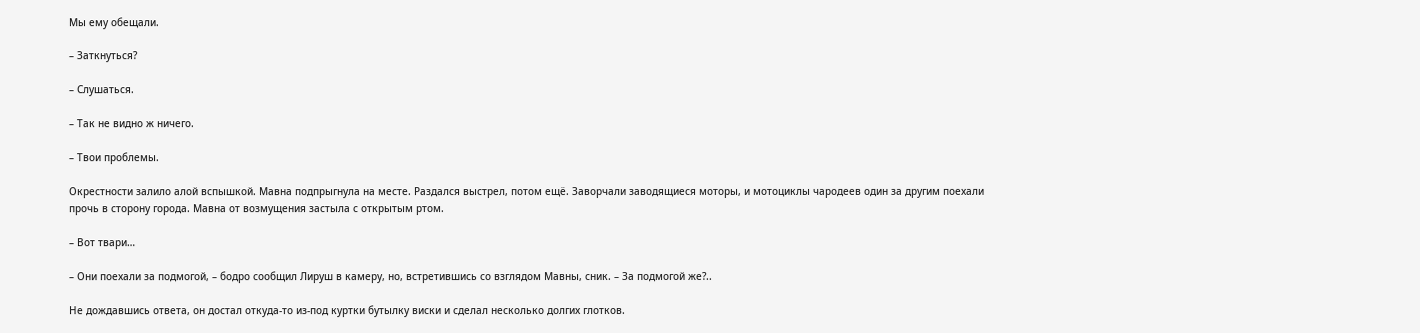Мы ему обещали.

– Заткнуться?

– Слушаться.

– Так не видно ж ничего.

– Твои проблемы.

Окрестности залило алой вспышкой. Мавна подпрыгнула на месте. Раздался выстрел, потом ещё. Заворчали заводящиеся моторы, и мотоциклы чародеев один за другим поехали прочь в сторону города. Мавна от возмущения застыла с открытым ртом.

– Вот твари…

– Они поехали за подмогой, – бодро сообщил Лируш в камеру, но, встретившись со взглядом Мавны, сник. – За подмогой же?..

Не дождавшись ответа, он достал откуда-то из-под куртки бутылку виски и сделал несколько долгих глотков.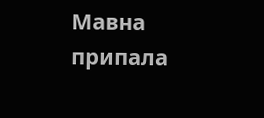Мавна припала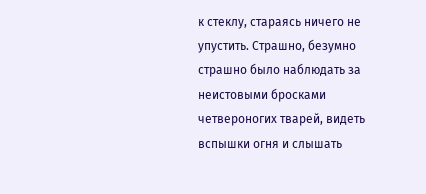к стеклу, стараясь ничего не упустить. Страшно, безумно страшно было наблюдать за неистовыми бросками четвероногих тварей, видеть вспышки огня и слышать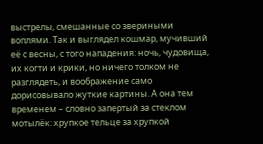выстрелы, смешанные со звериными воплями. Так и выглядел кошмар, мучивший её с весны, с того нападения: ночь, чудовища, их когти и крики, но ничего толком не разглядеть, и воображение само дорисовывало жуткие картины. А она тем временем – словно запертый за стеклом мотылёк: хрупкое тельце за хрупкой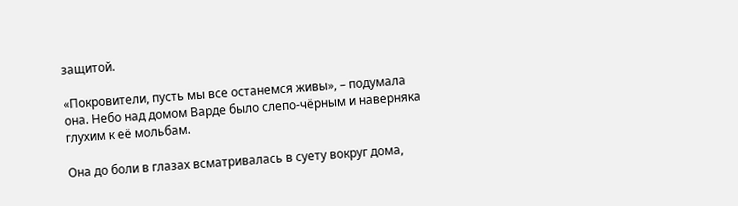защитой.

«Покровители, пусть мы все останемся живы», – подумала она. Небо над домом Варде было слепо-чёрным и наверняка глухим к её мольбам.

Она до боли в глазах всматривалась в суету вокруг дома,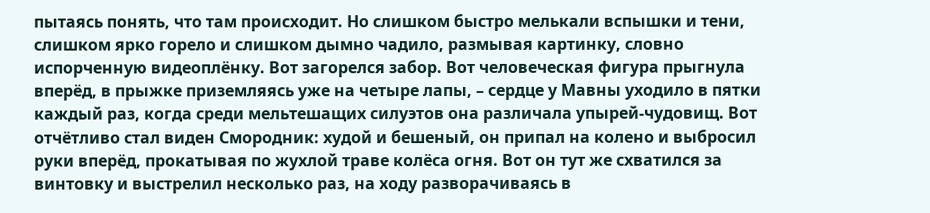пытаясь понять, что там происходит. Но слишком быстро мелькали вспышки и тени, слишком ярко горело и слишком дымно чадило, размывая картинку, словно испорченную видеоплёнку. Вот загорелся забор. Вот человеческая фигура прыгнула вперёд, в прыжке приземляясь уже на четыре лапы, – сердце у Мавны уходило в пятки каждый раз, когда среди мельтешащих силуэтов она различала упырей-чудовищ. Вот отчётливо стал виден Смородник: худой и бешеный, он припал на колено и выбросил руки вперёд, прокатывая по жухлой траве колёса огня. Вот он тут же схватился за винтовку и выстрелил несколько раз, на ходу разворачиваясь в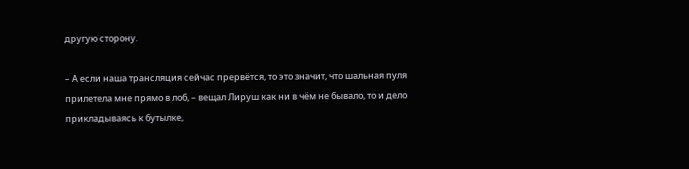другую сторону.

– А если наша трансляция сейчас прервётся, то это значит, что шальная пуля прилетела мне прямо в лоб, – вещал Лируш как ни в чём не бывало, то и дело прикладываясь к бутылке,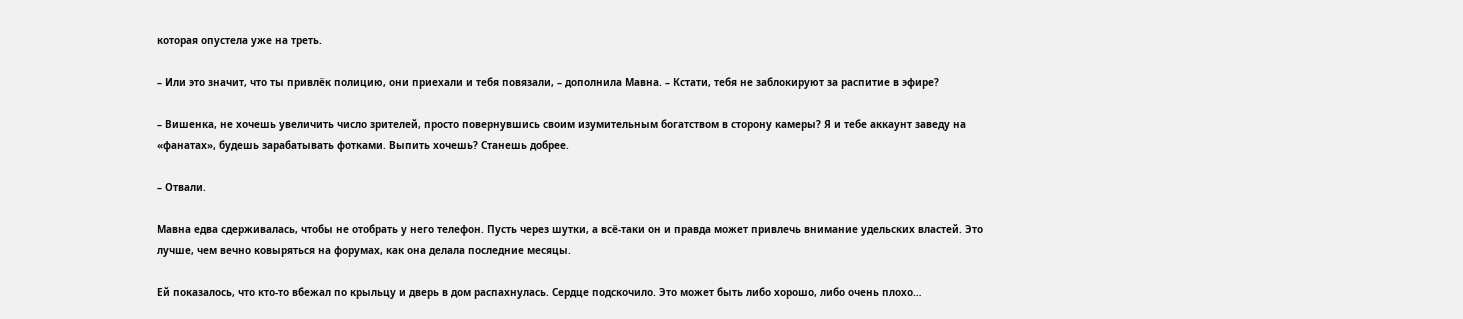которая опустела уже на треть.

– Или это значит, что ты привлёк полицию, они приехали и тебя повязали, – дополнила Мавна. – Кстати, тебя не заблокируют за распитие в эфире?

– Вишенка, не хочешь увеличить число зрителей, просто повернувшись своим изумительным богатством в сторону камеры? Я и тебе аккаунт заведу на «фанатах», будешь зарабатывать фотками. Выпить хочешь? Станешь добрее.

– Отвали.

Мавна едва сдерживалась, чтобы не отобрать у него телефон. Пусть через шутки, а всё-таки он и правда может привлечь внимание удельских властей. Это лучше, чем вечно ковыряться на форумах, как она делала последние месяцы.

Ей показалось, что кто-то вбежал по крыльцу и дверь в дом распахнулась. Сердце подскочило. Это может быть либо хорошо, либо очень плохо…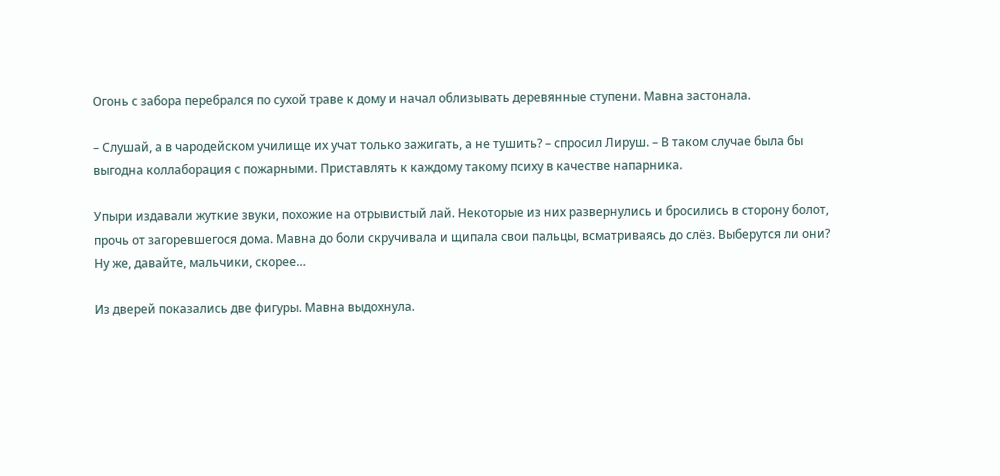Огонь с забора перебрался по сухой траве к дому и начал облизывать деревянные ступени. Мавна застонала.

– Слушай, а в чародейском училище их учат только зажигать, а не тушить? – спросил Лируш. – В таком случае была бы выгодна коллаборация с пожарными. Приставлять к каждому такому психу в качестве напарника.

Упыри издавали жуткие звуки, похожие на отрывистый лай. Некоторые из них развернулись и бросились в сторону болот, прочь от загоревшегося дома. Мавна до боли скручивала и щипала свои пальцы, всматриваясь до слёз. Выберутся ли они? Ну же, давайте, мальчики, скорее…

Из дверей показались две фигуры. Мавна выдохнула.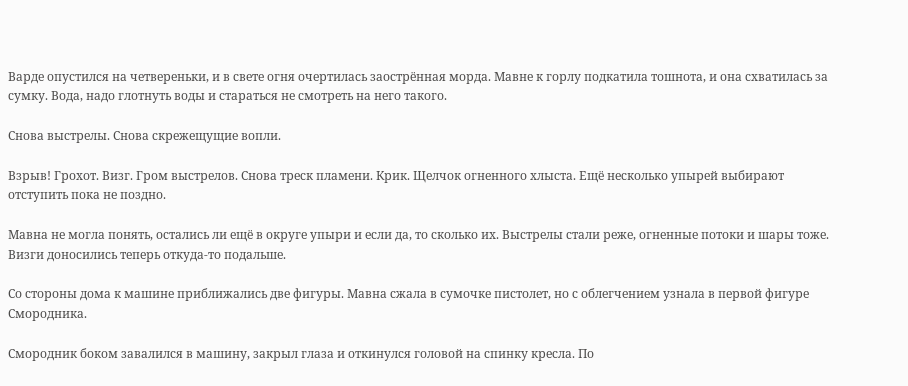Варде опустился на четвереньки, и в свете огня очертилась заострённая морда. Мавне к горлу подкатила тошнота, и она схватилась за сумку. Вода, надо глотнуть воды и стараться не смотреть на него такого.

Снова выстрелы. Снова скрежещущие вопли.

Взрыв! Грохот. Визг. Гром выстрелов. Снова треск пламени. Крик. Щелчок огненного хлыста. Ещё несколько упырей выбирают отступить пока не поздно.

Мавна не могла понять, остались ли ещё в округе упыри и если да, то сколько их. Выстрелы стали реже, огненные потоки и шары тоже. Визги доносились теперь откуда-то подальше.

Со стороны дома к машине приближались две фигуры. Мавна сжала в сумочке пистолет, но с облегчением узнала в первой фигуре Смородника.

Смородник боком завалился в машину, закрыл глаза и откинулся головой на спинку кресла. По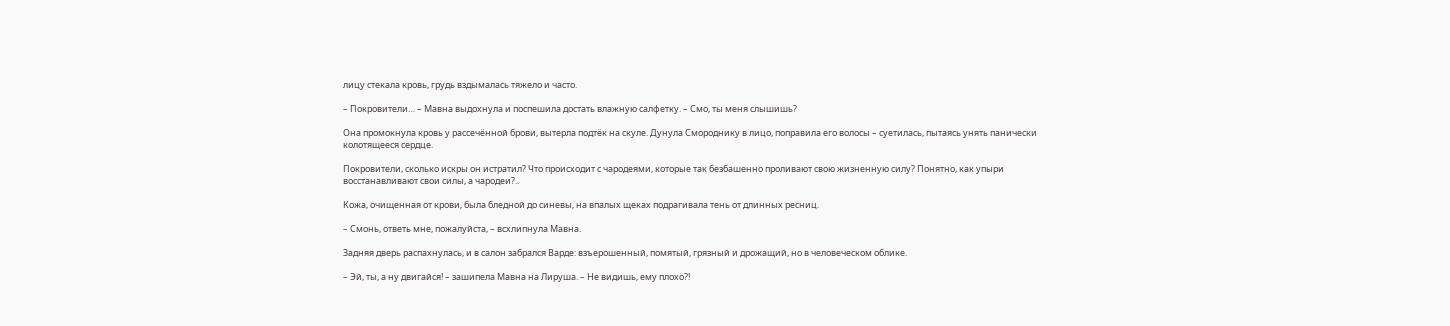лицу стекала кровь, грудь вздымалась тяжело и часто.

– Покровители… – Мавна выдохнула и поспешила достать влажную салфетку. – Смо, ты меня слышишь?

Она промокнула кровь у рассечённой брови, вытерла подтёк на скуле. Дунула Смороднику в лицо, поправила его волосы – суетилась, пытаясь унять панически колотящееся сердце.

Покровители, сколько искры он истратил? Что происходит с чародеями, которые так безбашенно проливают свою жизненную силу? Понятно, как упыри восстанавливают свои силы, а чародеи?..

Кожа, очищенная от крови, была бледной до синевы, на впалых щеках подрагивала тень от длинных ресниц.

– Смонь, ответь мне, пожалуйста, – всхлипнула Мавна.

Задняя дверь распахнулась, и в салон забрался Варде: взъерошенный, помятый, грязный и дрожащий, но в человеческом облике.

– Эй, ты, а ну двигайся! – зашипела Мавна на Лируша. – Не видишь, ему плохо?!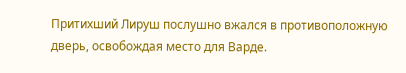Притихший Лируш послушно вжался в противоположную дверь, освобождая место для Варде.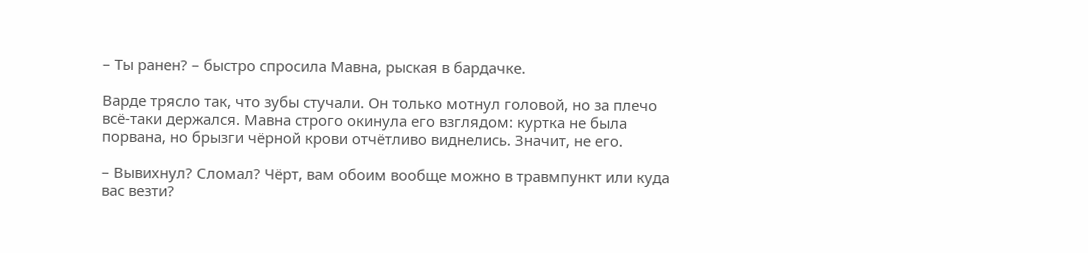– Ты ранен? – быстро спросила Мавна, рыская в бардачке.

Варде трясло так, что зубы стучали. Он только мотнул головой, но за плечо всё-таки держался. Мавна строго окинула его взглядом: куртка не была порвана, но брызги чёрной крови отчётливо виднелись. Значит, не его.

– Вывихнул? Сломал? Чёрт, вам обоим вообще можно в травмпункт или куда вас везти?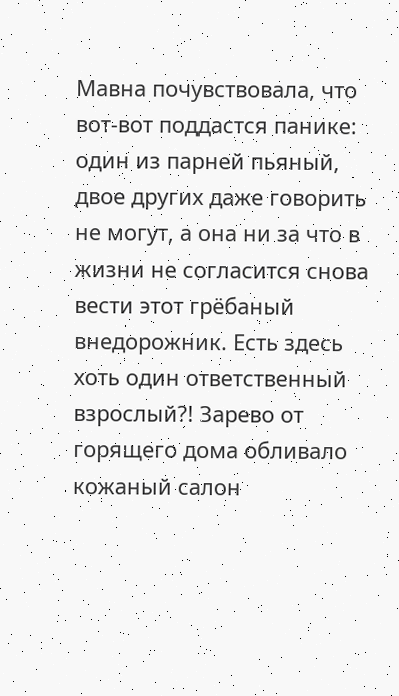Мавна почувствовала, что вот-вот поддастся панике: один из парней пьяный, двое других даже говорить не могут, а она ни за что в жизни не согласится снова вести этот грёбаный внедорожник. Есть здесь хоть один ответственный взрослый?! Зарево от горящего дома обливало кожаный салон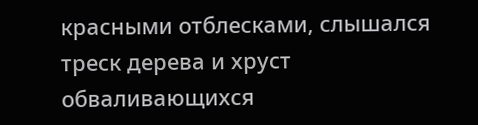красными отблесками, слышался треск дерева и хруст обваливающихся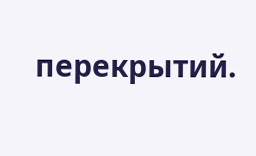перекрытий.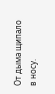От дыма щипало в носу.